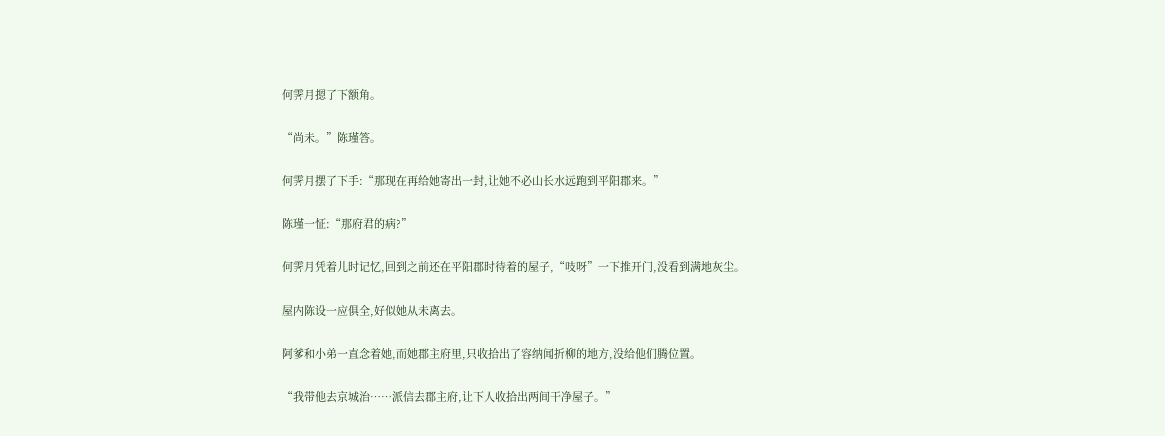何霁月摁了下额角。

“尚未。”陈瑾答。

何霁月摆了下手:“那现在再给她寄出一封,让她不必山长水远跑到平阳郡来。”

陈瑾一怔:“那府君的病?”

何霁月凭着儿时记忆,回到之前还在平阳郡时待着的屋子,“吱呀”一下推开门,没看到满地灰尘。

屋内陈设一应俱全,好似她从未离去。

阿爹和小弟一直念着她,而她郡主府里,只收拾出了容纳闻折柳的地方,没给他们腾位置。

“我带他去京城治……派信去郡主府,让下人收拾出两间干净屋子。”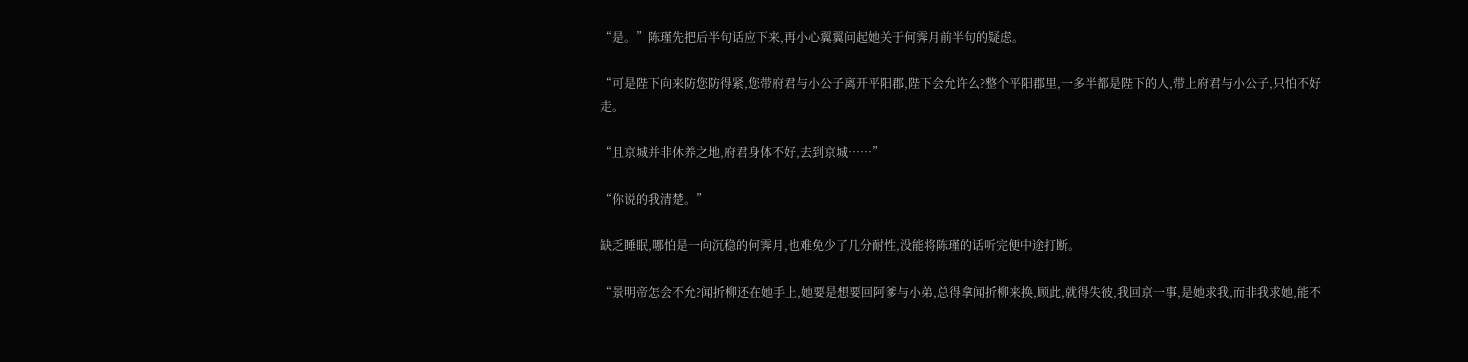“是。”陈瑾先把后半句话应下来,再小心翼翼问起她关于何霁月前半句的疑虑。

“可是陛下向来防您防得紧,您带府君与小公子离开平阳郡,陛下会允许么?整个平阳郡里,一多半都是陛下的人,带上府君与小公子,只怕不好走。

“且京城并非休养之地,府君身体不好,去到京城……”

“你说的我清楚。”

缺乏睡眠,哪怕是一向沉稳的何霁月,也难免少了几分耐性,没能将陈瑾的话听完便中途打断。

“景明帝怎会不允?闻折柳还在她手上,她要是想要回阿爹与小弟,总得拿闻折柳来换,顾此,就得失彼,我回京一事,是她求我,而非我求她,能不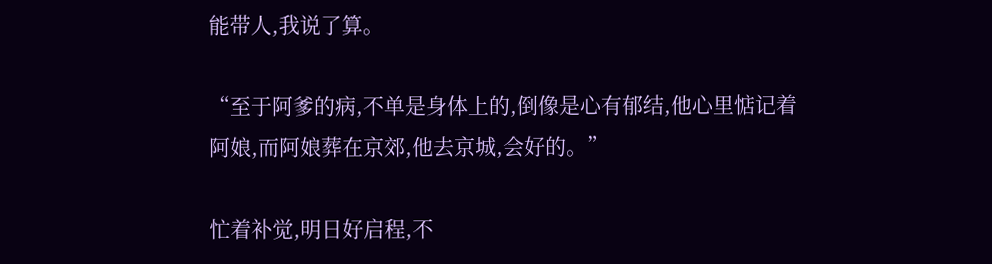能带人,我说了算。

“至于阿爹的病,不单是身体上的,倒像是心有郁结,他心里惦记着阿娘,而阿娘葬在京郊,他去京城,会好的。”

忙着补觉,明日好启程,不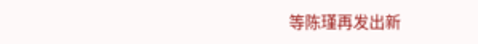等陈瑾再发出新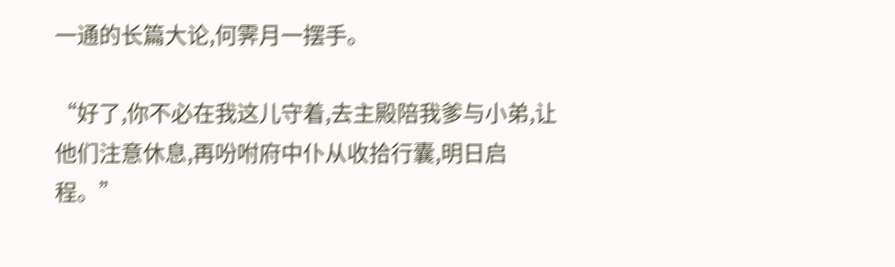一通的长篇大论,何霁月一摆手。

“好了,你不必在我这儿守着,去主殿陪我爹与小弟,让他们注意休息,再吩咐府中仆从收拾行囊,明日启程。”